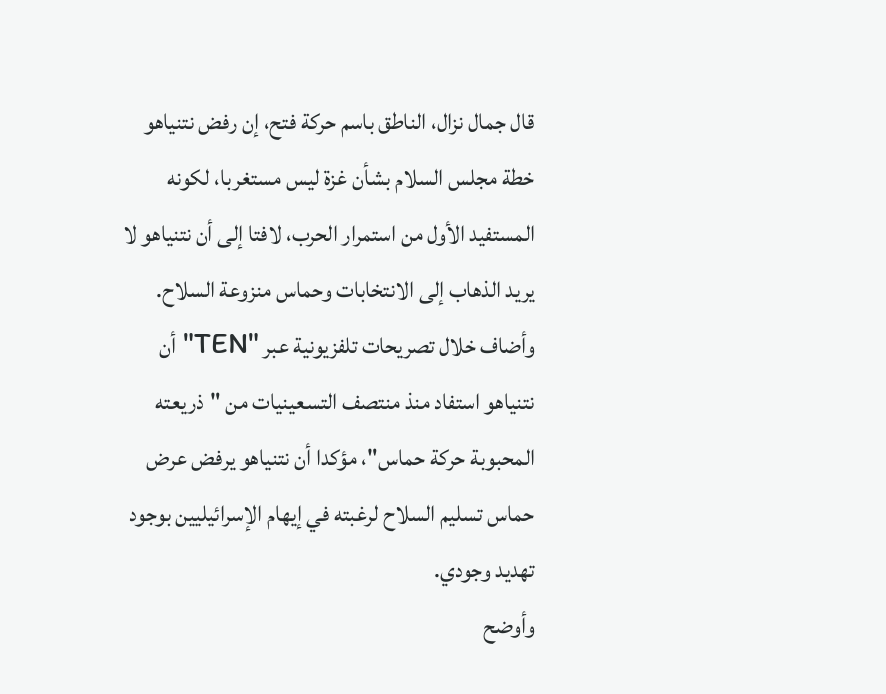قال جمال نزال، الناطق باسم حركة فتح، إن رفض نتنياهو خطة مجلس السلام بشأن غزة ليس مستغربا، لكونه المستفيد الأول من استمرار الحرب، لافتا إلى أن نتنياهو لا يريد الذهاب إلى الانتخابات وحماس منزوعة السلاح.
وأضاف خلال تصريحات تلفزيونية عبر "TEN"أن نتنياهو استفاد منذ منتصف التسعينيات من "ذريعته المحبوبة حركة حماس"، مؤكدا أن نتنياهو يرفض عرض حماس تسليم السلاح لرغبته في إيهام الإسرائيليين بوجود تهديد وجودي.
وأوضح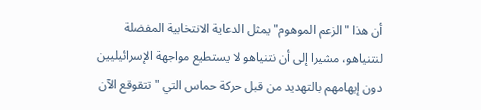أن هذا "الزعم الموهوم" يمثل الدعاية الانتخابية المفضلة لنتنياهو، مشيرا إلى أن نتنياهو لا يستطيع مواجهة الإسرائيليين دون إيهامهم بالتهديد من قبل حركة حماس التي "تتقوقع الآن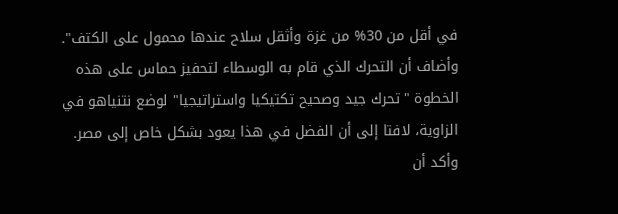في أقل من 30% من غزة وأثقل سلاح عندها محمول على الكتف".
وأضاف أن التحرك الذي قام به الوسطاء لتحفيز حماس على هذه الخطوة "تحرك جيد وصحيح تكتيكيا واستراتيجيا" لوضع نتنياهو في الزاوية، لافتا إلى أن الفضل في هذا يعود بشكل خاص إلى مصر.
وأكد أن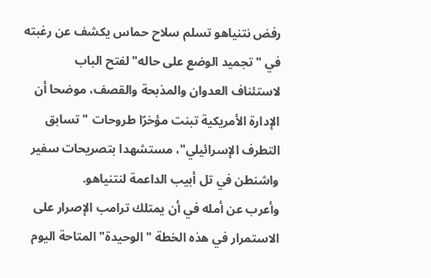رفض نتنياهو تسلم سلاح حماس يكشف عن رغبته في "تجميد الوضع على حاله" لفتح الباب لاستئناف العدوان والمذبحة والقصف، موضحا أن الإدارة الأمريكية تبنت مؤخرًا طروحات "تسابق التطرف الإسرائيلي"، مستشهدا بتصريحات سفير واشنطن في تل أبيب الداعمة لنتنياهو.
وأعرب عن أمله في أن يمتلك ترامب الإصرار على الاستمرار في هذه الخطة "الوحيدة" المتاحة اليوم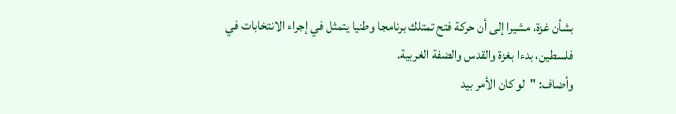بشأن غزة، مشيرا إلى أن حركة فتح تمتلك برنامجا وطنيا يتمثل في إجراء الانتخابات في فلسطين، بدءا بغزة والقدس والضفة الغربية.
وأضاف: "لو كان الأمر بيد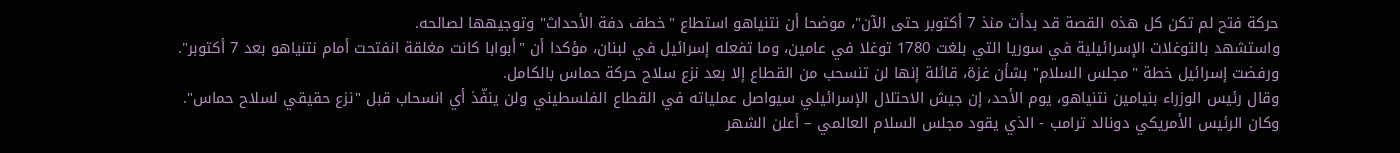حركة فتح لم تكن كل هذه القصة قد بدأت منذ 7 أكتوبر حتى الآن"، موضحا أن نتنياهو استطاع "خطف دفة الأحداث" وتوجيهها لصالحه.
واستشهد بالتوغلات الإسرائيلية في سوريا التي بلغت 1780 توغلا في عامين، وما تفعله إسرائيل في لبنان، مؤكدا أن "أبوابا كانت مغلقة انفتحت أمام نتنياهو بعد 7 أكتوبر".
ورفضت إسرائيل خطة "مجلس السلام" بشأن غزة، قائلة إنها لن تنسحب من القطاع إلا بعد نزع سلاح حركة حماس بالكامل.
وقال رئيس الوزراء بنيامين نتنياهو، يوم الأحد، إن جيش الاحتلال الإسرائيلي سيواصل عملياته في القطاع الفلسطيني ولن ينفّذ أي انسحاب قبل "نزع حقيقي لسلاح حماس".
وكان الرئيس الأمريكي دونالد ترامب - الذي يقود مجلس السلام العالمي – أعلن الشهر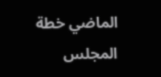الماضي خطة المجلس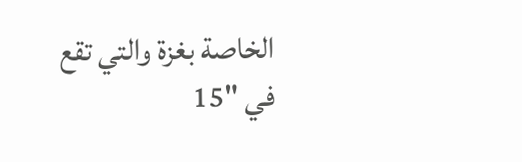الخاصة بغزة والتي تقع في "15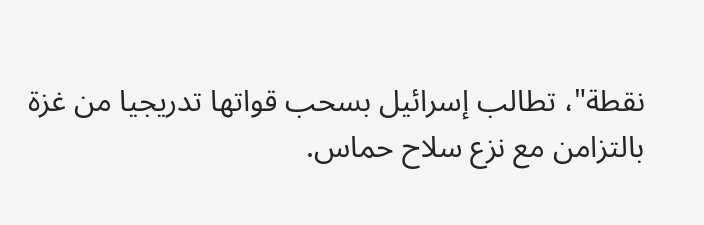نقطة"، تطالب إسرائيل بسحب قواتها تدريجيا من غزة بالتزامن مع نزع سلاح حماس.